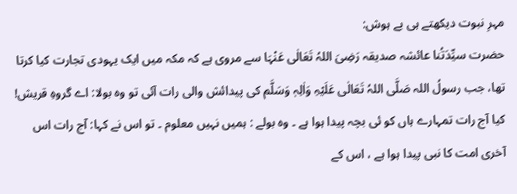مہرِ نبوت دیکھتے ہی بے ہوش:
حضرت سیِّدَتُنا عائشہ صدیقہ رَضِیَ اللہُ تَعَالٰی عَنْہَا سے مروی ہے کہ مکہ میں ایک یہودی تجارت کیا کرتا تھا، جب رسولُ اللہ صَلَّی اللہُ تَعَالٰی عَلَیْہِ وَاٰلِہٖ وَسَلَّم کی پیدائش والی رات آئی تو وہ بولا: اے گروہِ قریش! کیا آج رات تمہارے ہاں کو ئی بچہ پیدا ہوا ہے ۔ وہ بولے : ہمیں نہیں معلوم ۔ تو اس نے کہا: آج رات اس آخری امت کا نبی پیدا ہوا ہے ، اس کے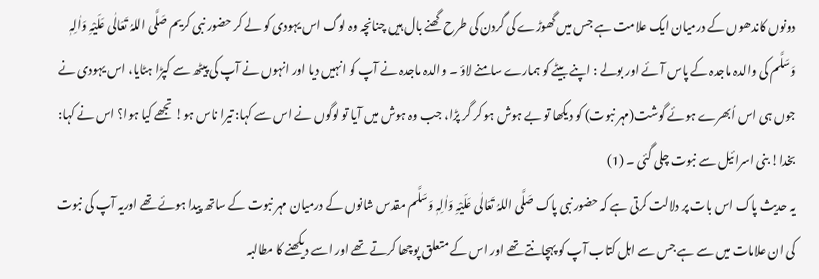دونوں کاندھوں کے درمیان ایک علامت ہے جس میں گھوڑے کی گردن کی طرح گھنے بال ہیں چنانچہ وہ لوگ اس یہودی کو لے کر حضور نبی کریم صَلَّی اللہُ تَعَالٰی عَلَیْہِ وَاٰلِہٖ وَسَلَّم کی والدہ ماجدہ کے پاس آئے اور بولے : اپنے بیٹے کو ہمارے سامنے لاؤ ۔ والدہ ماجدہ نے آپ کو انہیں دیا اور انہوں نے آپ کی پیٹھ سے کپڑا ہٹایا، اس یہودی نے جوں ہی اس اُبھرے ہوئے گوشت(مہر نبوت) کو دیکھا تو بے ہوش ہو کر گر پڑا، جب وہ ہوش میں آیا تو لوگوں نے اس سے کہا: تیرا ناس ہو! تجھے کیا ہوا؟ اس نے کہا: بخدا! بنی اسرائیل سے نبوت چلی گئی ۔ (1)
یہ حدیث پاک اس بات پر دلالت کرتی ہے کہ حضور نبی پاک صَلَّی اللہُ تَعَالٰی عَلَیْہِ وَاٰلِہٖ وَسَلَّم مقدس شانوں کے درمیان مہر نبوت کے ساتھ پیدا ہوئے تھے اوریہ آپ کی نبوت کی ان علامات میں سے ہے جس سے اہل کتاب آپ کو پہچانتے تھے اور اس کے متعلق پوچھا کرتے تھے اور اسے دیکھنے کا مطالبہ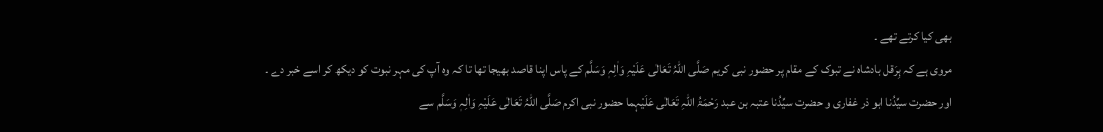بھی کیا کرتے تھے ۔
مروی ہے کہ ہِرَقل بادشاہ نے تبوک کے مقام پر حضور نبی کریم صَلَّی اللہُ تَعَالٰی عَلَیْہِ وَاٰلِہٖ وَسَلَّم کے پاس اپنا قاصد بھیجا تھا تا کہ وہ آپ کی مہر نبوت کو دیکھ کر اسے خبر دے ۔
اور حضرت سیِّدُنا ابو ذر غفاری و حضرت سیِّدُنا عتبہ بن عبد رَحْمَۃُ اللہِ تَعَالٰی عَلَیْہما حضور نبی اکرم صَلَّی اللہُ تَعَالٰی عَلَیْہِ وَاٰلِہٖ وَسَلَّم سے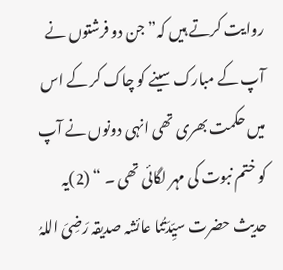روایت کرتے ہیں کہ”جن دو فرشتوں نے آپ کے مبارک سینے کو چاک کر کے اس میں حکمت بھری تھی انہی دونوں نے آپ کو ختم نبوت کی مہر لگائی تھی ۔ “ (2)یہ حدیث حضرت سیِّدَتُنا عائشہ صدیقہ رَضِیَ اللہُ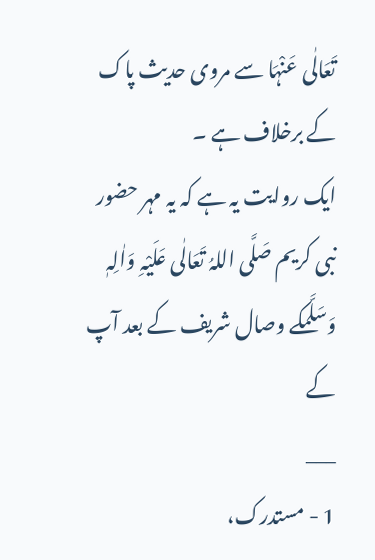تَعَالٰی عَنْہَا سے مروی حدیث پاک کے برخلاف ہے ۔
ایک روایت یہ ہے کہ یہ مہر حضور نبی کریم صَلَّی اللہُ تَعَالٰی عَلَیْہِ وَاٰلِہٖ وَسَلَّمکے وصال شریف کے بعد آپ کے
___
1 - مستدرک،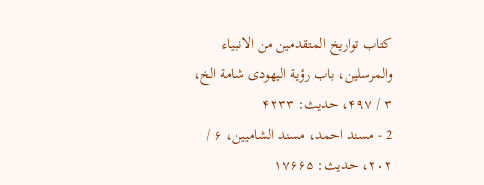کتاب تواریخ المتقدمین من الانبیاء والمرسلین، باب رؤیة الیھودی شامة الخ، ۳ / ۴۹۷، حدیث: ۴۲۳۳
2 - مسند احمد، مسند الشامیین، ۶ / ۲۰۲، حدیث: ۱۷۶۶۵